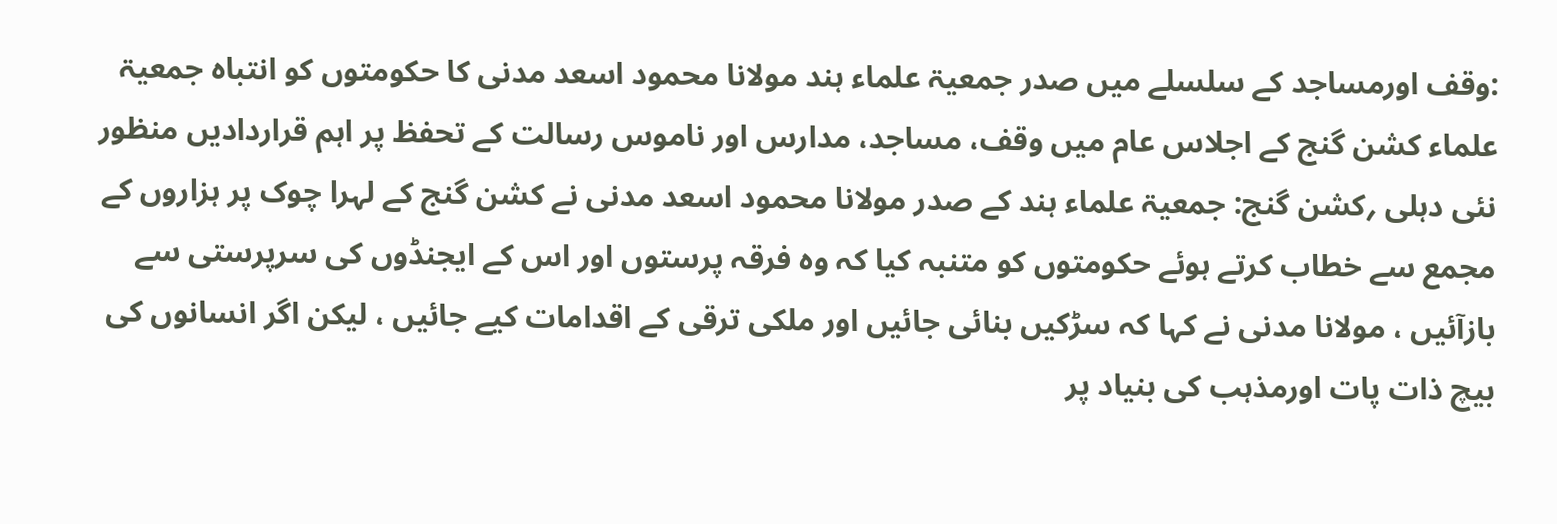:وقف اورمساجد کے سلسلے میں صدر جمعیۃ علماء ہند مولانا محمود اسعد مدنی کا حکومتوں کو انتباہ جمعیۃ علماء کشن گنج کے اجلاس عام میں وقف، مساجد، مدارس اور ناموس رسالت کے تحفظ پر اہم قراردادیں منظور
نئی دہلی ؍کشن گنج: جمعیۃ علماء ہند کے صدر مولانا محمود اسعد مدنی نے کشن گنج کے لہرا چوک پر ہزاروں کے مجمع سے خطاب کرتے ہوئے حکومتوں کو متنبہ کیا کہ وہ فرقہ پرستوں اور اس کے ایجنڈوں کی سرپرستی سے بازآئیں ، مولانا مدنی نے کہا کہ سڑکیں بنائی جائیں اور ملکی ترقی کے اقدامات کیے جائیں ، لیکن اگر انسانوں کی بیچ ذات پات اورمذہب کی بنیاد پر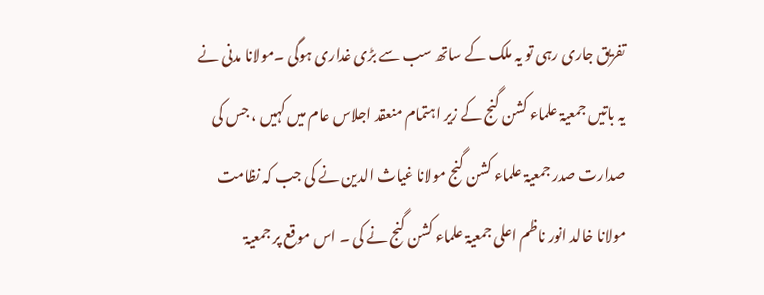تفریق جاری رہی تو یہ ملک کے ساتھ سب سے بڑی غداری ہوگی ۔مولانا مدنی نے یہ باتیں جمعیۃ علماء کشن گنج کے زیر اہتمام منعقد اجلاس عام میں کہیں ، جس کی صدارت صدر جمعیۃ علماء کشن گنج مولانا غیاث الدین نے کی جب کہ نظامت مولانا خالد انور ناظم اعلی جمعیۃ علماء کشن گنج نے کی ۔ اس موقع پر جمعیۃ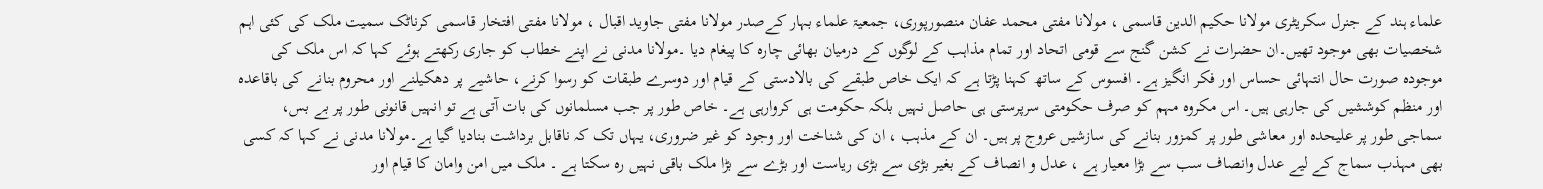علماء ہند کے جنرل سکریٹری مولانا حکیم الدین قاسمی ، مولانا مفتی محمد عفان منصورپوری، جمعیۃ علماء بہار کےصدر مولانا مفتی جاوید اقبال ، مولانا مفتی افتخار قاسمی کرناٹک سمیت ملک کی کئی اہم شخصیات بھی موجود تھیں۔ان حضرات نے کشن گنج سے قومی اتحاد اور تمام مذاہب کے لوگوں کے درمیان بھائی چارہ کا پیغام دیا ۔مولانا مدنی نے اپنے خطاب کو جاری رکھتے ہوئے کہا کہ اس ملک کی موجودہ صورت حال انتہائی حساس اور فکر انگیز ہے۔ افسوس کے ساتھ کہنا پڑتا ہے کہ ایک خاص طبقے کی بالادستی کے قیام اور دوسرے طبقات کو رسوا کرنے، حاشیے پر دھکیلنے اور محروم بنانے کی باقاعدہ اور منظم کوششیں کی جارہی ہیں۔ اس مکروہ مہم کو صرف حکومتی سرپرستی ہی حاصل نہیں بلکہ حکومت ہی کروارہی ہے۔ خاص طور پر جب مسلمانوں کی بات آتی ہے تو انہیں قانونی طور پر بے بس، سماجی طور پر علیحدہ اور معاشی طور پر کمزور بنانے کی سازشیں عروج پر ہیں۔ ان کے مذہب ، ان کی شناخت اور وجود کو غیر ضروری، یہاں تک کہ ناقابل برداشت بنادیا گیا ہے۔مولانا مدنی نے کہا کہ کسی بھی مہذب سماج کے لیے عدل وانصاف سب سے بڑا معیار ہے ، عدل و انصاف کے بغیر بڑی سے بڑی ریاست اور بڑے سے بڑا ملک باقی نہیں رہ سکتا ہے ۔ ملک میں امن وامان کا قیام اور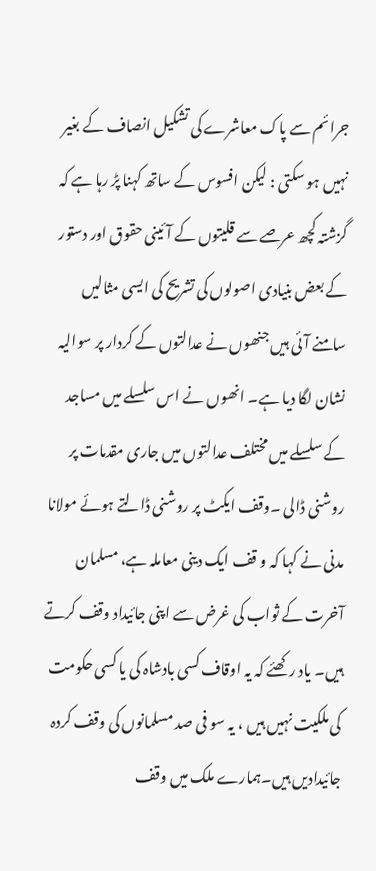جرائم سے پاک معاشرے کی تشکیل انصاف کے بغیر نہیں ہو سکتی : لیکن افسوس کے ساتھ کہنا پڑ رہا ہے کہ گزشتہ کچھ عرصے سے قلیتوں کے آئینی حقوق اور دستور کے بعض بنیادی اصولوں کی تشریح کی ایسی مثالیں سامنے آئی ہیں جنھوں نے عدالتوں کے کردار پر سوالیہ نشان لگا دیا ہے۔ انھوں نے اس سلسلے میں مساجد کے سلسلے میں مختلف عدالتوں میں جاری مقدمات پر روشنی ڈالی ۔وقف ایکٹ پر روشنی ڈالتے ہوئے مولانا مدنی نے کہا کہ و قف ایک دینی معاملہ ہے، مسلمان آخرت کے ثواب کی غرض سے اپنی جائیداد وقف کرتے ہیں۔ یاد رکھئے کہ یہ اوقاف کسی بادشاہ کی یا کسی حکومت کی ملکیت نہیں ہیں ، یہ سو فی صد مسلمانوں کی وقف کردہ جائیدادیں ہیں۔ہمارے ملک میں وقف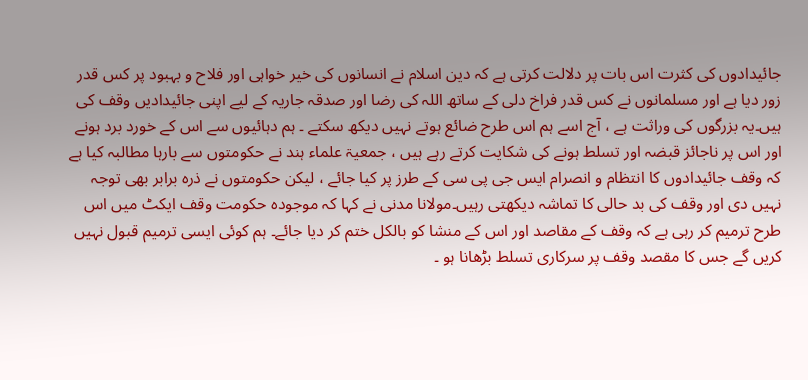جائیدادوں کی کثرت اس بات پر دلالت کرتی ہے کہ دین اسلام نے انسانوں کی خیر خواہی اور فلاح و بہبود پر کس قدر زور دیا ہے اور مسلمانوں نے کس قدر فراخ دلی کے ساتھ اللہ کی رضا اور صدقہ جاریہ کے لیے اپنی جائیدادیں وقف کی ہیں۔یہ بزرگوں کی وراثت ہے ، آج اسے ہم اس طرح ضائع ہوتے نہیں دیکھ سکتے ۔ ہم دہائیوں سے اس کے خورد برد ہونے اور اس پر ناجائز قبضہ اور تسلط ہونے کی شکایت کرتے رہے ہیں ، جمعیۃ علماء ہند نے حکومتوں سے بارہا مطالبہ کیا ہے کہ وقف جائیدادوں کا انتظام و انصرام ایس جی پی سی کے طرز پر کیا جائے ، لیکن حکومتوں نے ذرہ برابر بھی توجہ نہیں دی اور وقف کی بد حالی کا تماشہ دیکھتی رہیں۔مولانا مدنی نے کہا کہ موجودہ حکومت وقف ایکٹ میں اس طرح ترمیم کر رہی ہے کہ وقف کے مقاصد اور اس کے منشا کو بالکل ختم کر دیا جائے۔ ہم کوئی ایسی ترمیم قبول نہیں کریں گے جس کا مقصد وقف پر سرکاری تسلط بڑھانا ہو ۔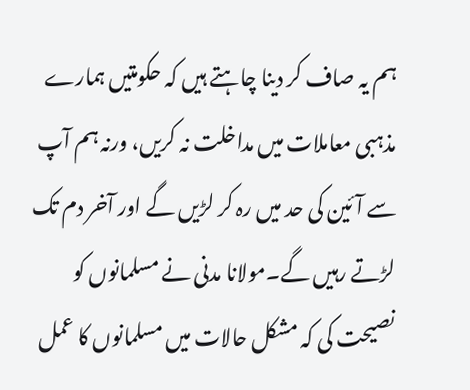ہم یہ صاف کر دینا چاہتے ہیں کہ حکومتیں ہمارے مذہبی معاملات میں مداخلت نہ کریں، ورنہ ہم آپ سے آئین کی حد میں رہ کر لڑیں گے اور آخر دم تک لڑتے رہیں گے۔مولانا مدنی نے مسلمانوں کو نصیحت کی کہ مشکل حالات میں مسلمانوں کا عمل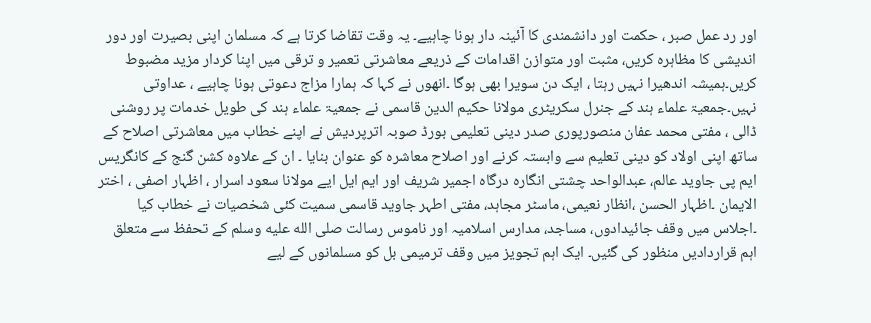اور رد عمل صبر ، حکمت اور دانشمندی کا آئینہ دار ہونا چاہیے۔ یہ وقت تقاضا کرتا ہے کہ مسلمان اپنی بصیرت اور دور اندیشی کا مظاہرہ کریں، مثبت اور متوازن اقدامات کے ذریعے معاشرتی تعمیر و ترقی میں اپنا کردار مزید مضبوط کریں۔ہمیشہ اندھیرا نہیں رہتا ، ایک دن سویرا بھی ہوگا ۔انھوں نے کہا کہ ہمارا مزاج دعوتی ہونا چاہیے ، عداوتی نہیں۔جمعیۃ علماء ہند کے جنرل سکریٹری مولانا حکیم الدین قاسمی نے جمعیۃ علماء ہند کی طویل خدمات پر روشنی ڈالی ، مفتی محمد عفان منصورپوری صدر دینی تعلیمی بورڈ صوبہ اترپردیش نے اپنے خطاب میں معاشرتی اصلاح کے ساتھ اپنی اولاد کو دینی تعلیم سے وابستہ کرنے اور اصلاح معاشرہ کو عنوان بنایا ۔ ان کے علاوہ کشن گنج کے کانگریس ایم پی جاوید عالم، عبدالواحد چشتی انگارہ درگاہ اجمیر شریف اور ایم ایل ایے مولانا سعود اسرار ، اظہار اصفی ، اختر الایمان ۔اظہار الحسن ،انظار نعیمی، ماسٹر مجاہد، مفتی اطہر جاوید قاسمی سمیت کئی شخصیات نے خطاب کیا ۔اجلاس میں وقف جائیدادوں، مساجد، مدارس اسلامیہ اور ناموس رسالت صلى الله عليه وسلم کے تحفظ سے متعلق اہم قراردادیں منظور کی گئیں۔ ایک اہم تجویز میں وقف ترمیمی بل کو مسلمانوں کے لیے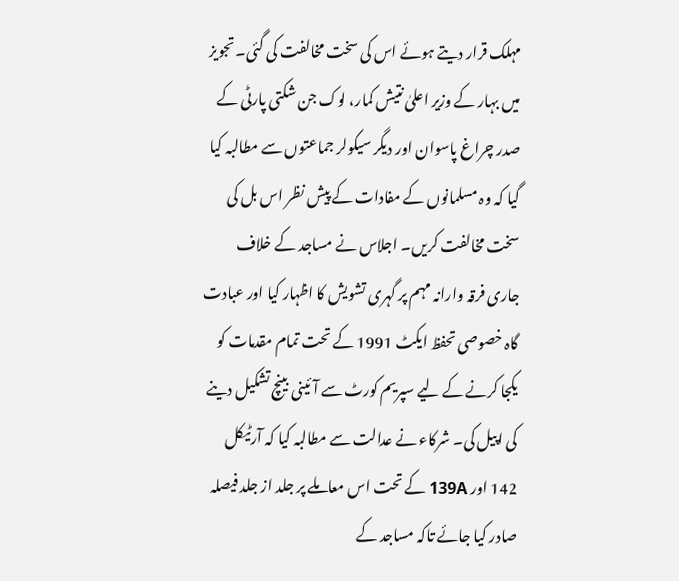مہلک قرار دیتے ہوئے اس کی سخت مخالفت کی گئی۔ تجویز میں بہار کے وزیر اعلیٰ نتیش کمار، لوک جن شکتی پارٹی کے صدر چراغ پاسوان اور دیگر سیکولر جماعتوں سے مطالبہ کیا گیا کہ وہ مسلمانوں کے مفادات کے پیش نظر اس بل کی سخت مخالفت کریں۔ اجلاس نے مساجد کے خلاف جاری فرقہ وارانہ مہم پر گہری تشویش کا اظہار کیا اور عبادت گاہ خصوصی تحفظ ایکٹ 1991 کے تحت تمام مقدمات کو یکجا کرنے کے لیے سپریم کورٹ سے آئینی بینچ تشکیل دینے کی اپیل کی۔ شرکاء نے عدالت سے مطالبہ کیا کہ آرٹیکل 142 اور 139A کے تحت اس معاملے پر جلد از جلد فیصلہ صادر کیا جائے تاکہ مساجد کے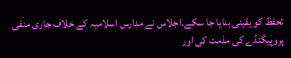تحفظ کو یقینی بنایا جا سکے۔اجلاس نے مدارس اسلامیہ کے خلاف جاری منفی پروپیگنڈے کی مذمت کی اور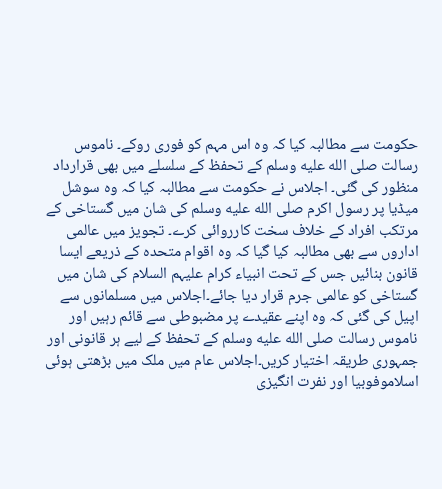حکومت سے مطالبہ کیا کہ وہ اس مہم کو فوری روکے۔ ناموس رسالت صلى الله عليه وسلم کے تحفظ کے سلسلے میں بھی قرارداد منظور کی گئی۔ اجلاس نے حکومت سے مطالبہ کیا کہ وہ سوشل میڈیا پر رسول اکرم صلى الله عليه وسلم کی شان میں گستاخی کے مرتکب افراد کے خلاف سخت کارروائی کرے۔ تجویز میں عالمی اداروں سے بھی مطالبہ کیا گیا کہ وہ اقوام متحدہ کے ذریعے ایسا قانون بنائیں جس کے تحت انبیاء کرام علیہم السلام کی شان میں گستاخی کو عالمی جرم قرار دیا جائے۔اجلاس میں مسلمانوں سے اپیل کی گئی کہ وہ اپنے عقیدے پر مضبوطی سے قائم رہیں اور ناموس رسالت صلى الله عليه وسلم کے تحفظ کے لیے ہر قانونی اور جمہوری طریقہ اختیار کریں۔اجلاس عام میں ملک میں بڑھتی ہوئی اسلاموفوبیا اور نفرت انگیزی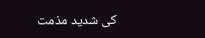کی شدید مذمت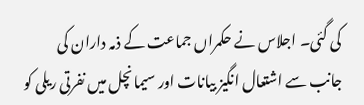کی گئی۔ اجلاس نے حکمراں جماعت کے ذمہ داران کی جانب سے اشتعال انگیز بیانات اور سیمانچل میں نفرتی ریلی کو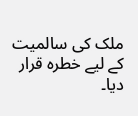ملک کی سالمیت کے لیے خطرہ قرار دیا۔